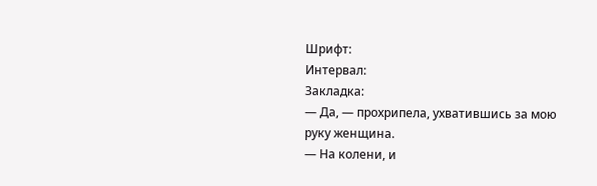Шрифт:
Интервал:
Закладка:
— Да, — прохрипела, ухватившись за мою руку женщина.
— На колени, и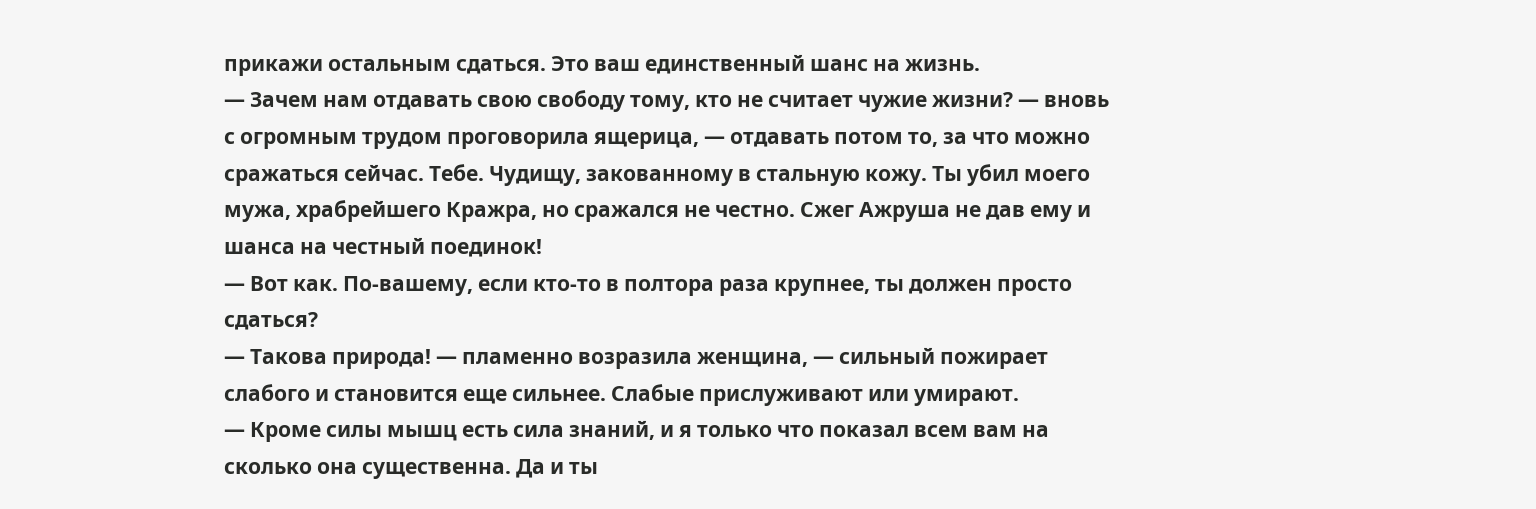прикажи остальным сдаться. Это ваш единственный шанс на жизнь.
— Зачем нам отдавать свою свободу тому, кто не считает чужие жизни? — вновь с огромным трудом проговорила ящерица, — отдавать потом то, за что можно сражаться сейчас. Тебе. Чудищу, закованному в стальную кожу. Ты убил моего мужа, храбрейшего Кражра, но сражался не честно. Сжег Ажруша не дав ему и шанса на честный поединок!
— Вот как. По-вашему, если кто-то в полтора раза крупнее, ты должен просто сдаться?
— Такова природа! — пламенно возразила женщина, — сильный пожирает слабого и становится еще сильнее. Слабые прислуживают или умирают.
— Кроме силы мышц есть сила знаний, и я только что показал всем вам на сколько она существенна. Да и ты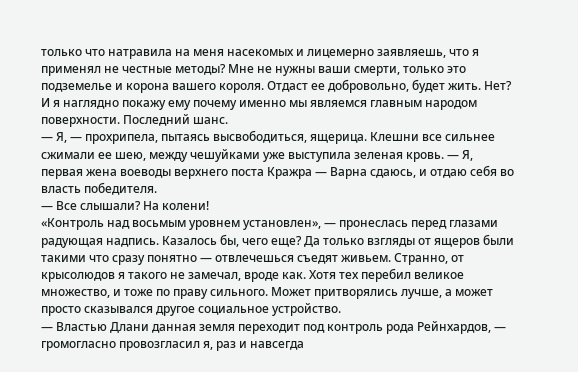только что натравила на меня насекомых и лицемерно заявляешь, что я применял не честные методы? Мне не нужны ваши смерти, только это подземелье и корона вашего короля. Отдаст ее добровольно, будет жить. Нет? И я наглядно покажу ему почему именно мы являемся главным народом поверхности. Последний шанс.
— Я, — прохрипела, пытаясь высвободиться, ящерица. Клешни все сильнее сжимали ее шею, между чешуйками уже выступила зеленая кровь. — Я, первая жена воеводы верхнего поста Кражра — Варна сдаюсь, и отдаю себя во власть победителя.
— Все слышали? На колени!
«Контроль над восьмым уровнем установлен», — пронеслась перед глазами радующая надпись. Казалось бы, чего еще? Да только взгляды от ящеров были такими что сразу понятно — отвлечешься съедят живьем. Странно, от крысолюдов я такого не замечал, вроде как. Хотя тех перебил великое множество, и тоже по праву сильного. Может притворялись лучше, а может просто сказывался другое социальное устройство.
— Властью Длани данная земля переходит под контроль рода Рейнхардов, — громогласно провозгласил я, раз и навсегда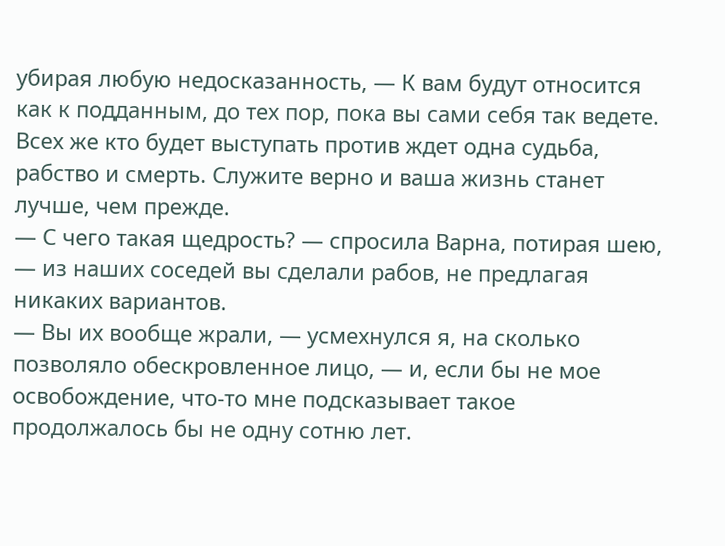убирая любую недосказанность, — К вам будут относится как к подданным, до тех пор, пока вы сами себя так ведете. Всех же кто будет выступать против ждет одна судьба, рабство и смерть. Служите верно и ваша жизнь станет лучше, чем прежде.
— С чего такая щедрость? — спросила Варна, потирая шею, — из наших соседей вы сделали рабов, не предлагая никаких вариантов.
— Вы их вообще жрали, — усмехнулся я, на сколько позволяло обескровленное лицо, — и, если бы не мое освобождение, что-то мне подсказывает такое продолжалось бы не одну сотню лет.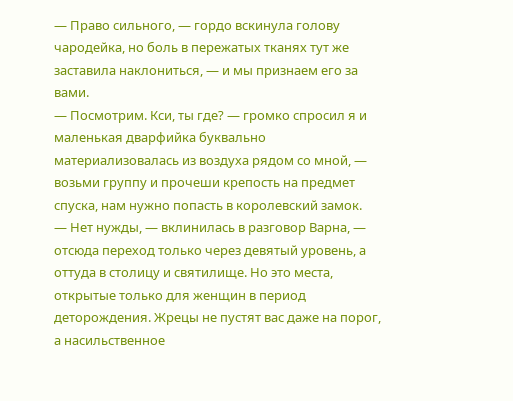— Право сильного, — гордо вскинула голову чародейка, но боль в пережатых тканях тут же заставила наклониться, — и мы признаем его за вами.
— Посмотрим. Кси, ты где? — громко спросил я и маленькая дварфийка буквально материализовалась из воздуха рядом со мной, — возьми группу и прочеши крепость на предмет спуска, нам нужно попасть в королевский замок.
— Нет нужды, — вклинилась в разговор Варна, — отсюда переход только через девятый уровень, а оттуда в столицу и святилище. Но это места, открытые только для женщин в период деторождения. Жрецы не пустят вас даже на порог, а насильственное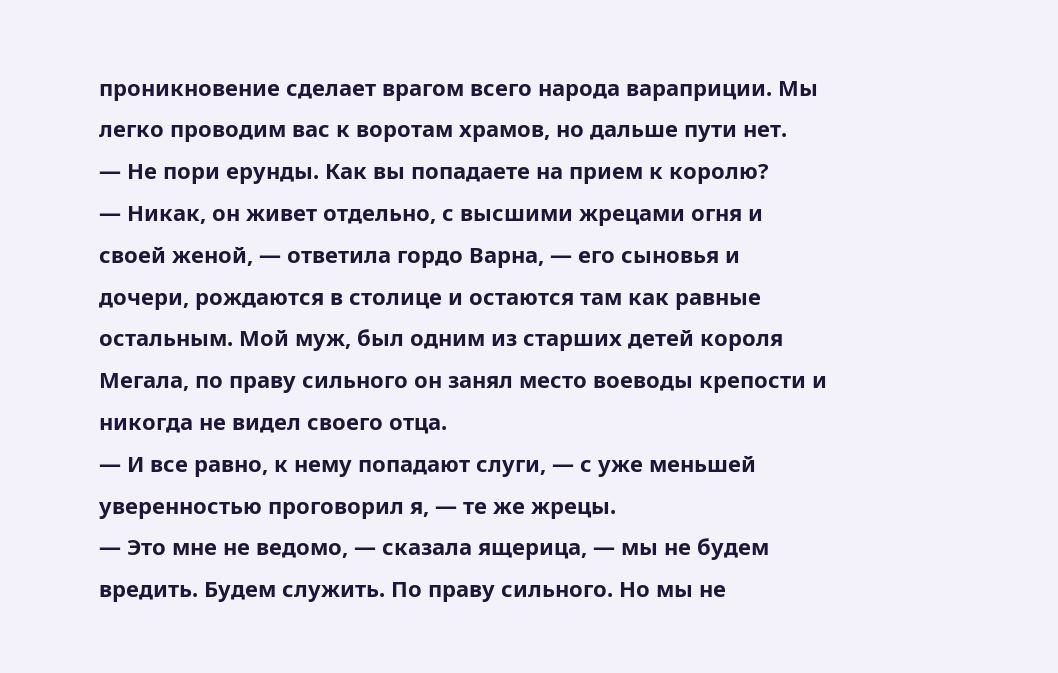проникновение сделает врагом всего народа вараприции. Мы легко проводим вас к воротам храмов, но дальше пути нет.
— Не пори ерунды. Как вы попадаете на прием к королю?
— Никак, он живет отдельно, с высшими жрецами огня и своей женой, — ответила гордо Варна, — его сыновья и дочери, рождаются в столице и остаются там как равные остальным. Мой муж, был одним из старших детей короля Мегала, по праву сильного он занял место воеводы крепости и никогда не видел своего отца.
— И все равно, к нему попадают слуги, — с уже меньшей уверенностью проговорил я, — те же жрецы.
— Это мне не ведомо, — сказала ящерица, — мы не будем вредить. Будем служить. По праву сильного. Но мы не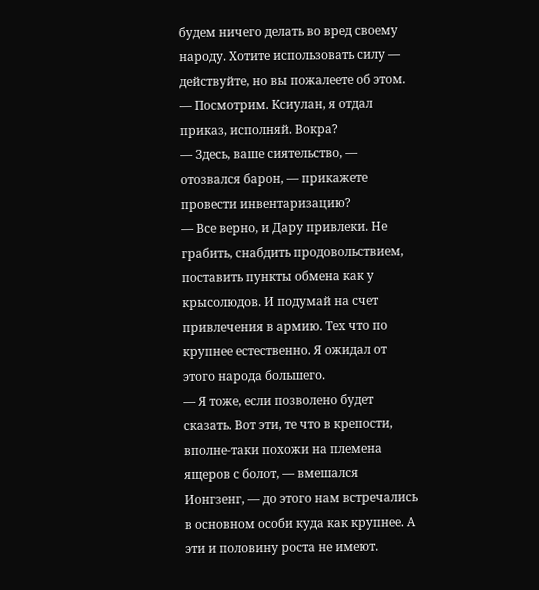будем ничего делать во вред своему народу. Хотите использовать силу — действуйте, но вы пожалеете об этом.
— Посмотрим. Ксиулан, я отдал приказ, исполняй. Вокра?
— Здесь, ваше сиятельство, — отозвался барон, — прикажете провести инвентаризацию?
— Все верно, и Дару привлеки. Не грабить, снабдить продовольствием, поставить пункты обмена как у крысолюдов. И подумай на счет привлечения в армию. Тех что по крупнее естественно. Я ожидал от этого народа большего.
— Я тоже, если позволено будет сказать. Вот эти, те что в крепости, вполне-таки похожи на племена ящеров с болот, — вмешался Ионгзенг, — до этого нам встречались в основном особи куда как крупнее. А эти и половину роста не имеют.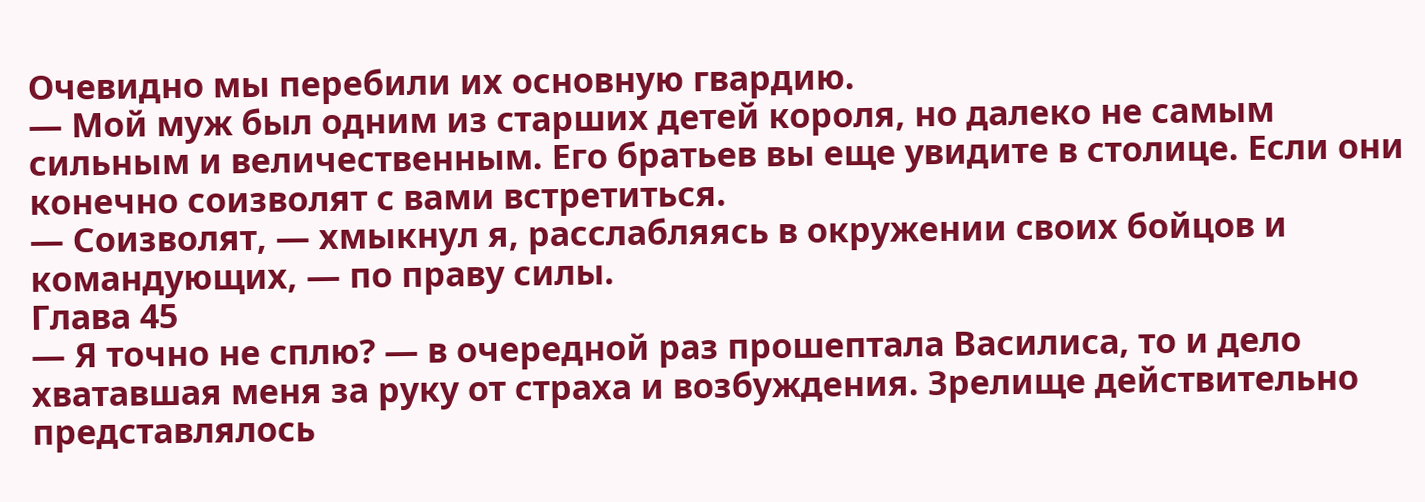Очевидно мы перебили их основную гвардию.
— Мой муж был одним из старших детей короля, но далеко не самым сильным и величественным. Его братьев вы еще увидите в столице. Если они конечно соизволят с вами встретиться.
— Соизволят, — хмыкнул я, расслабляясь в окружении своих бойцов и командующих, — по праву силы.
Глава 45
— Я точно не сплю? — в очередной раз прошептала Василиса, то и дело хватавшая меня за руку от страха и возбуждения. Зрелище действительно представлялось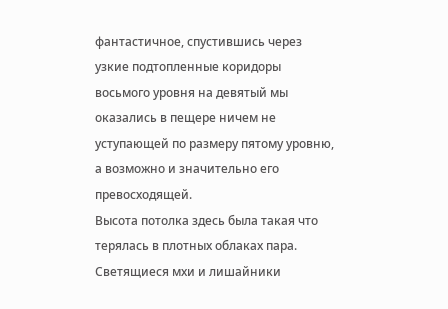фантастичное, спустившись через узкие подтопленные коридоры восьмого уровня на девятый мы оказались в пещере ничем не уступающей по размеру пятому уровню, а возможно и значительно его превосходящей.
Высота потолка здесь была такая что терялась в плотных облаках пара. Светящиеся мхи и лишайники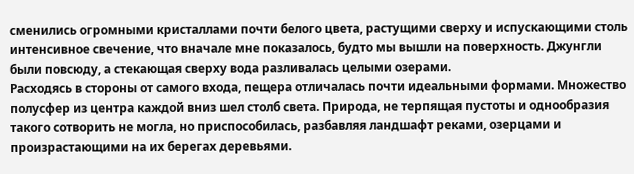сменились огромными кристаллами почти белого цвета, растущими сверху и испускающими столь интенсивное свечение, что вначале мне показалось, будто мы вышли на поверхность. Джунгли были повсюду, а стекающая сверху вода разливалась целыми озерами.
Расходясь в стороны от самого входа, пещера отличалась почти идеальными формами. Множество полусфер из центра каждой вниз шел столб света. Природа, не терпящая пустоты и однообразия такого сотворить не могла, но приспособилась, разбавляя ландшафт реками, озерцами и произрастающими на их берегах деревьями.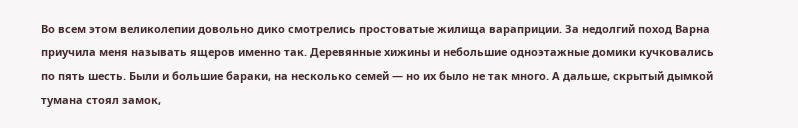Во всем этом великолепии довольно дико смотрелись простоватые жилища вараприции. За недолгий поход Варна приучила меня называть ящеров именно так. Деревянные хижины и небольшие одноэтажные домики кучковались по пять шесть. Были и большие бараки, на несколько семей — но их было не так много. А дальше, скрытый дымкой тумана стоял замок,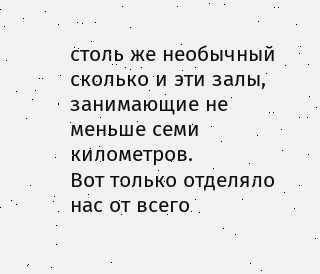столь же необычный сколько и эти залы, занимающие не меньше семи километров.
Вот только отделяло нас от всего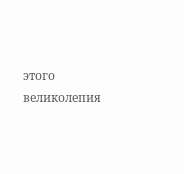этого великолепия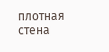плотная стена